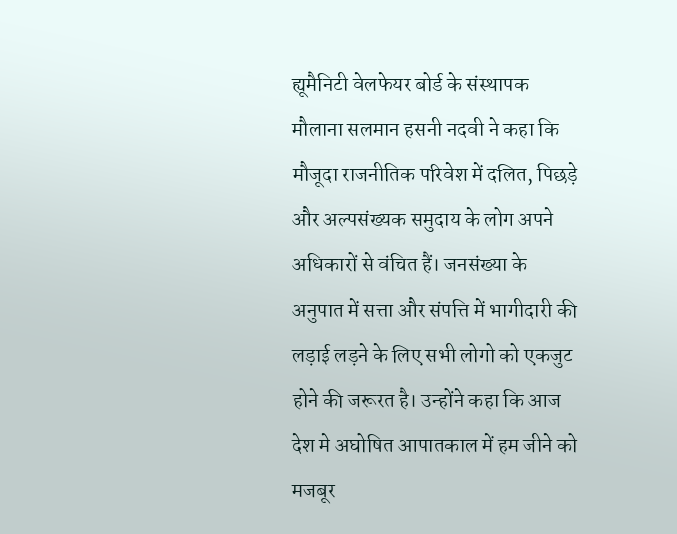ह्यूमैनिटी वेलफेयर बोर्ड के संस्थापक मौलाना सलमान हसनी नदवी ने कहा कि मौजूदा राजनीतिक परिवेश में दलित, पिछड़े और अल्पसंख्यक समुदाय के लोग अपने अधिकारों से वंचित हैं। जनसंख्या के अनुपात में सत्ता और संपत्ति में भागीदारी की लड़ाई लड़ने के लिए सभी लोगो को एकजुट होने की जरूरत है। उन्होंने कहा कि आज देश मे अघोषित आपातकाल में हम जीने को मजबूर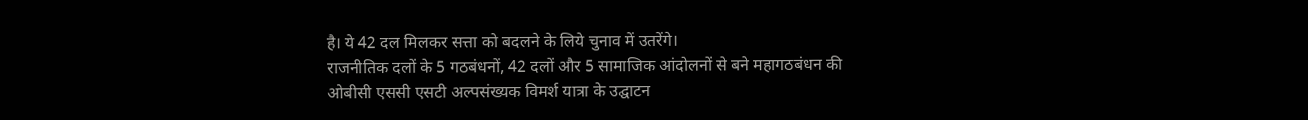है। ये 42 दल मिलकर सत्ता को बदलने के लिये चुनाव में उतरेंगे।
राजनीतिक दलों के 5 गठबंधनों, 42 दलों और 5 सामाजिक आंदोलनों से बने महागठबंधन की ओबीसी एससी एसटी अल्पसंख्यक विमर्श यात्रा के उद्घाटन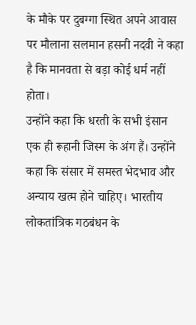के मौके पर दुबग्गा स्थित अपने आवास पर मौलाना सलमान हसनी नदवी ने कहा है कि मानवता से बड़ा कोई धर्म नहीं होता।
उन्होंने कहा कि धरती के सभी इंसान एक ही रूहानी जिस्म के अंग हैं। उन्होंने कहा कि संसार में समस्त भेदभाव और अन्याय खत्म होने चाहिए। भारतीय लोकतांत्रिक गठबंधन के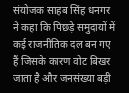संयोजक साहब सिंह धनगर ने कहा कि पिछड़े समुदायों में कई राजनीतिक दल बन गए हैं जिसके कारण वोट बिखर जाता है और जनसंख्या बड़ी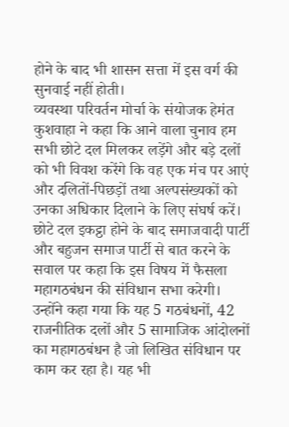होने के बाद भी शासन सत्ता में इस वर्ग की सुनवाई नहीं होती।
व्यवस्था परिवर्तन मोर्चा के संयोजक हेमंत कुशवाहा ने कहा कि आने वाला चुनाव हम सभी छोटे दल मिलकर लड़ेंगे और बड़े दलों को भी विवश करेंगे कि वह एक मंच पर आएं और दलितों-पिछड़ों तथा अल्पसंख्यकों को उनका अधिकार दिलाने के लिए संघर्ष करें। छोटे दल इकट्ठा होने के बाद समाजवादी पार्टी और बहुजन समाज पार्टी से बात करने के सवाल पर कहा कि इस विषय में फैसला महागठबंधन की संविधान सभा करेगी।
उन्होंने कहा गया कि यह 5 गठबंधनों, 42 राजनीतिक दलों और 5 सामाजिक आंदोलनों का महागठबंधन है जो लिखित संविधान पर काम कर रहा है। यह भी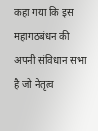कहा गया कि इस महागठबंधन की अपनी संविधान सभा है जो नेतृत्व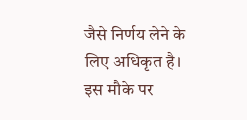जैसे निर्णय लेने के लिए अधिकृत है। इस मौके पर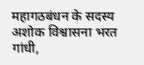महागठबंधन के सदस्य अशोक विश्वासना भरत गांधी,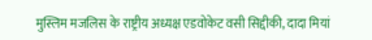मुस्लिम मजलिस के राष्ट्रीय अध्यक्ष एडवोकेट वसी सिद्दीकी, दादा मियां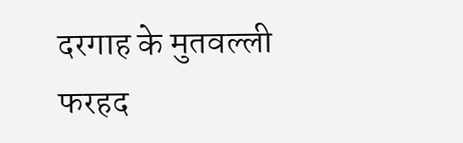दरगाह के मुतवल्ली फरहद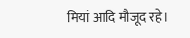मियां आदि मौजूद रहे।